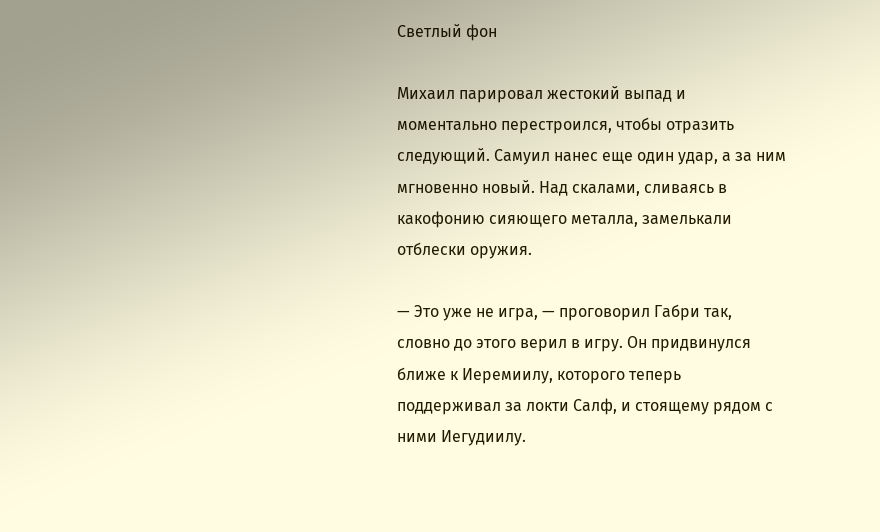Светлый фон

Михаил парировал жестокий выпад и моментально перестроился, чтобы отразить следующий. Самуил нанес еще один удар, а за ним мгновенно новый. Над скалами, сливаясь в какофонию сияющего металла, замелькали отблески оружия.

— Это уже не игра, — проговорил Габри так, словно до этого верил в игру. Он придвинулся ближе к Иеремиилу, которого теперь поддерживал за локти Салф, и стоящему рядом с ними Иегудиилу.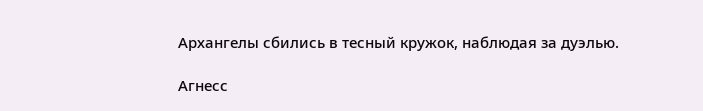Архангелы сбились в тесный кружок, наблюдая за дуэлью.

Агнесс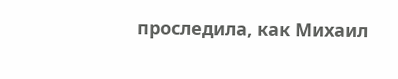проследила, как Михаил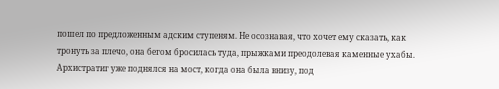пошел по предложенным адским ступеням. Не осознавая, что хочет ему сказать, как тронуть за плечо, она бегом бросилась туда, прыжками преодолевая каменные ухабы. Архистратиг уже поднялся на мост, когда она была внизу, под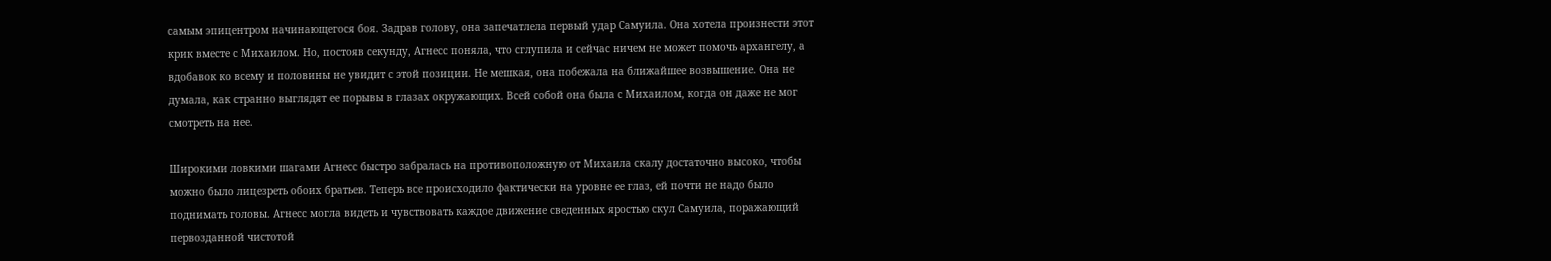самым эпицентром начинающегося боя. Задрав голову, она запечатлела первый удар Самуила. Она хотела произнести этот крик вместе с Михаилом. Но, постояв секунду, Агнесс поняла, что сглупила и сейчас ничем не может помочь архангелу, а вдобавок ко всему и половины не увидит с этой позиции. Не мешкая, она побежала на ближайшее возвышение. Она не думала, как странно выглядят ее порывы в глазах окружающих. Всей собой она была с Михаилом, когда он даже не мог смотреть на нее.

Широкими ловкими шагами Агнесс быстро забралась на противоположную от Михаила скалу достаточно высоко, чтобы можно было лицезреть обоих братьев. Теперь все происходило фактически на уровне ее глаз, ей почти не надо было поднимать головы. Агнесс могла видеть и чувствовать каждое движение сведенных яростью скул Самуила, поражающий первозданной чистотой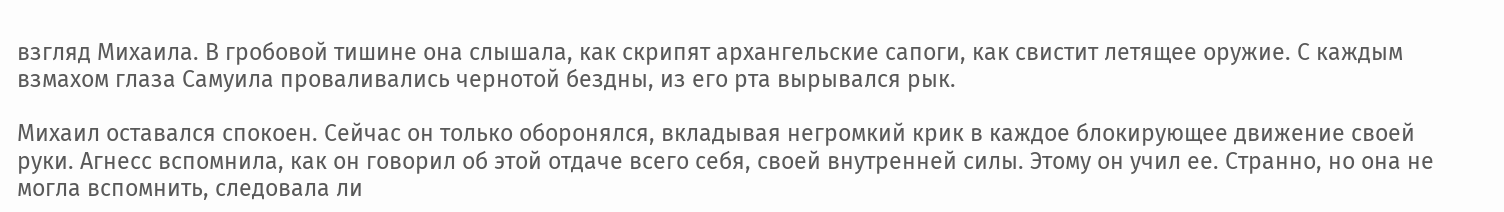взгляд Михаила. В гробовой тишине она слышала, как скрипят архангельские сапоги, как свистит летящее оружие. С каждым взмахом глаза Самуила проваливались чернотой бездны, из его рта вырывался рык.

Михаил оставался спокоен. Сейчас он только оборонялся, вкладывая негромкий крик в каждое блокирующее движение своей руки. Агнесс вспомнила, как он говорил об этой отдаче всего себя, своей внутренней силы. Этому он учил ее. Странно, но она не могла вспомнить, следовала ли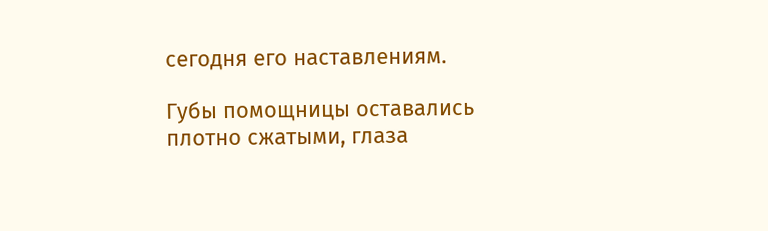сегодня его наставлениям.

Губы помощницы оставались плотно сжатыми, глаза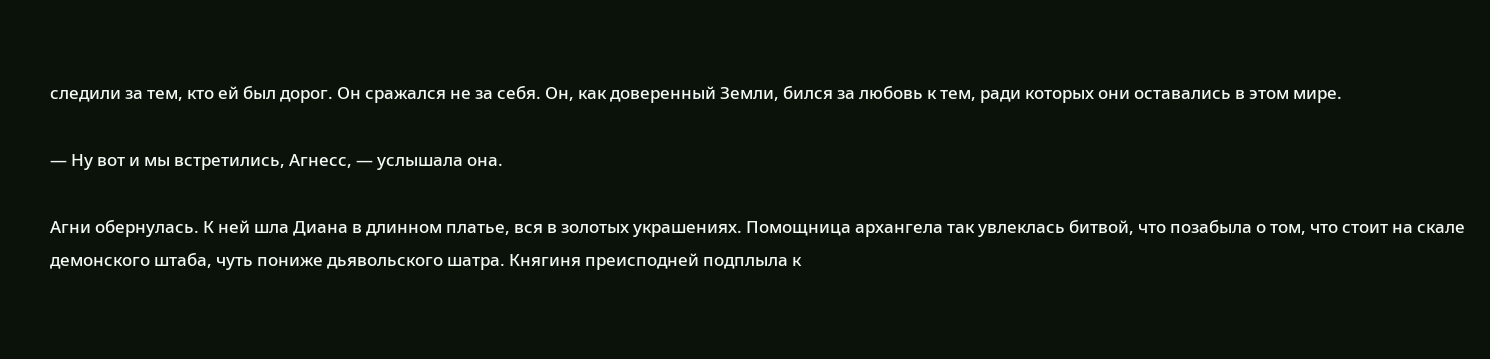следили за тем, кто ей был дорог. Он сражался не за себя. Он, как доверенный Земли, бился за любовь к тем, ради которых они оставались в этом мире.

— Ну вот и мы встретились, Агнесс, — услышала она.

Агни обернулась. К ней шла Диана в длинном платье, вся в золотых украшениях. Помощница архангела так увлеклась битвой, что позабыла о том, что стоит на скале демонского штаба, чуть пониже дьявольского шатра. Княгиня преисподней подплыла к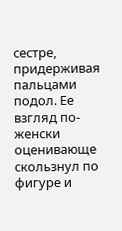сестре, придерживая пальцами подол. Ее взгляд по-женски оценивающе скользнул по фигуре и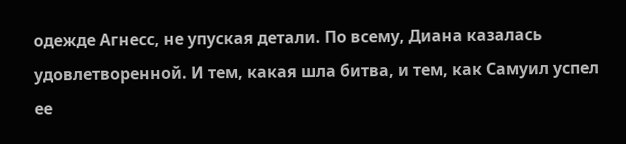одежде Агнесс, не упуская детали. По всему, Диана казалась удовлетворенной. И тем, какая шла битва, и тем, как Самуил успел ее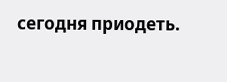сегодня приодеть.